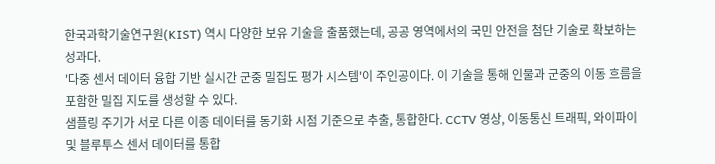한국과학기술연구원(KIST) 역시 다양한 보유 기술을 출품했는데, 공공 영역에서의 국민 안전을 첨단 기술로 확보하는 성과다.
'다중 센서 데이터 융합 기반 실시간 군중 밀집도 평가 시스템'이 주인공이다. 이 기술을 통해 인물과 군중의 이동 흐름을 포함한 밀집 지도를 생성할 수 있다.
샘플링 주기가 서로 다른 이종 데이터를 동기화 시점 기준으로 추출, 통합한다. CCTV 영상, 이동통신 트래픽, 와이파이 및 블루투스 센서 데이터를 통합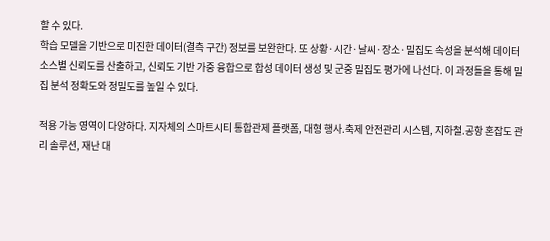할 수 있다.
학습 모델을 기반으로 미진한 데이터(결측 구간) 정보를 보완한다. 또 상황·시간·날씨·장소·밀집도 속성을 분석해 데이터 소스별 신뢰도를 산출하고, 신뢰도 기반 가중 융합으로 합성 데이터 생성 및 군중 밀집도 평가에 나선다. 이 과정들을 통해 밀집 분석 정확도와 정밀도를 높일 수 있다.

적용 가능 영역이 다양하다. 지자체의 스마트시티 통합관제 플랫폼, 대형 행사.축제 안전관리 시스템, 지하철.공항 혼잡도 관리 솔루션, 재난 대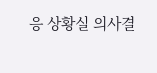응 상황실 의사결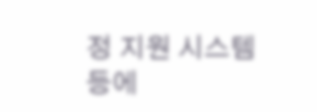정 지원 시스템 등에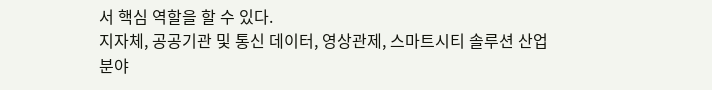서 핵심 역할을 할 수 있다.
지자체, 공공기관 및 통신 데이터, 영상관제, 스마트시티 솔루션 산업 분야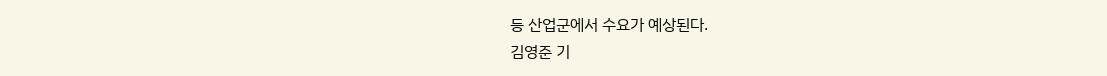등 산업군에서 수요가 예상된다.
김영준 기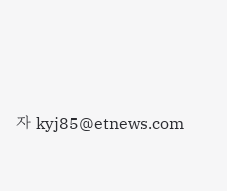자 kyj85@etnews.com